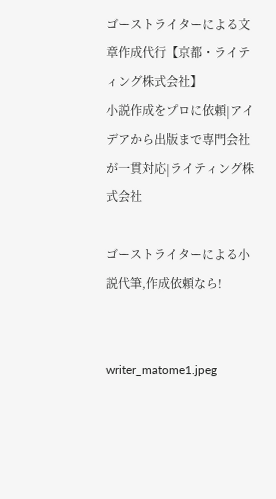ゴーストライターによる文章作成代行【京都・ライティング株式会社】
小説作成をプロに依頼|アイデアから出版まで専門会社が一貫対応|ライティング株式会社

ゴーストライターによる小説代筆,作成依頼なら!


writer_matome1.jpeg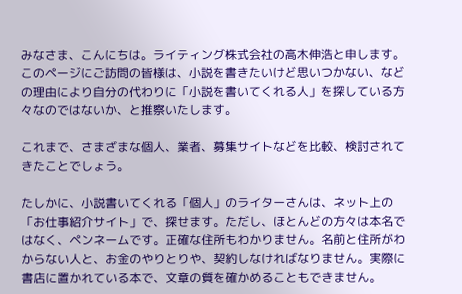みなさま、こんにちは。ライティング株式会社の高木伸浩と申します。このページにご訪問の皆様は、小説を書きたいけど思いつかない、などの理由により自分の代わりに「小説を書いてくれる人」を探している方々なのではないか、と推察いたします。

これまで、さまざまな個人、業者、募集サイトなどを比較、検討されてきたことでしょう。

たしかに、小説書いてくれる「個人」のライターさんは、ネット上の「お仕事紹介サイト」で、探せます。ただし、ほとんどの方々は本名ではなく、ペンネームです。正確な住所もわかりません。名前と住所がわからない人と、お金のやりとりや、契約しなければなりません。実際に書店に置かれている本で、文章の質を確かめることもできません。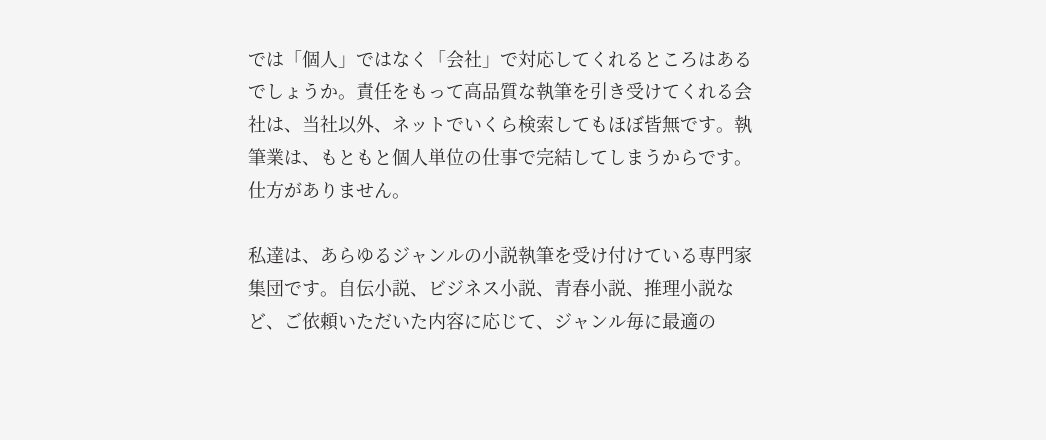では「個人」ではなく「会社」で対応してくれるところはあるでしょうか。責任をもって高品質な執筆を引き受けてくれる会社は、当社以外、ネットでいくら検索してもほぼ皆無です。執筆業は、もともと個人単位の仕事で完結してしまうからです。仕方がありません。

私達は、あらゆるジャンルの小説執筆を受け付けている専門家集団です。自伝小説、ビジネス小説、青春小説、推理小説など、ご依頼いただいた内容に応じて、ジャンル毎に最適の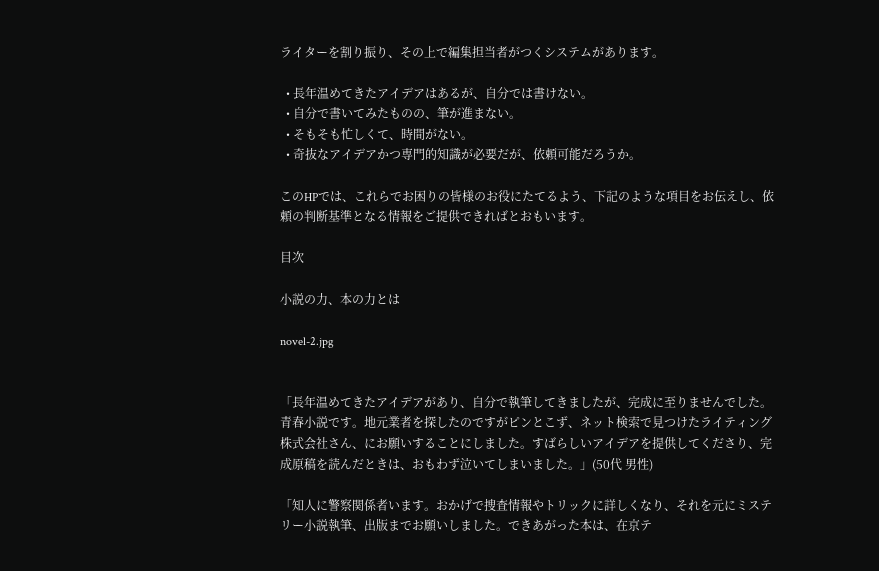ライターを割り振り、その上で編集担当者がつくシステムがあります。

  • 長年温めてきたアイデアはあるが、自分では書けない。
  • 自分で書いてみたものの、筆が進まない。
  • そもそも忙しくて、時間がない。
  • 奇抜なアイデアかつ専門的知識が必要だが、依頼可能だろうか。

このHPでは、これらでお困りの皆様のお役にたてるよう、下記のような項目をお伝えし、依頼の判断基準となる情報をご提供できればとおもいます。

目次

小説の力、本の力とは

novel-2.jpg


「長年温めてきたアイデアがあり、自分で執筆してきましたが、完成に至りませんでした。青春小説です。地元業者を探したのですがピンとこず、ネット検索で見つけたライティング株式会社さん、にお願いすることにしました。すばらしいアイデアを提供してくださり、完成原稿を読んだときは、おもわず泣いてしまいました。」(50代 男性)

「知人に警察関係者います。おかげで捜査情報やトリックに詳しくなり、それを元にミステリー小説執筆、出版までお願いしました。できあがった本は、在京テ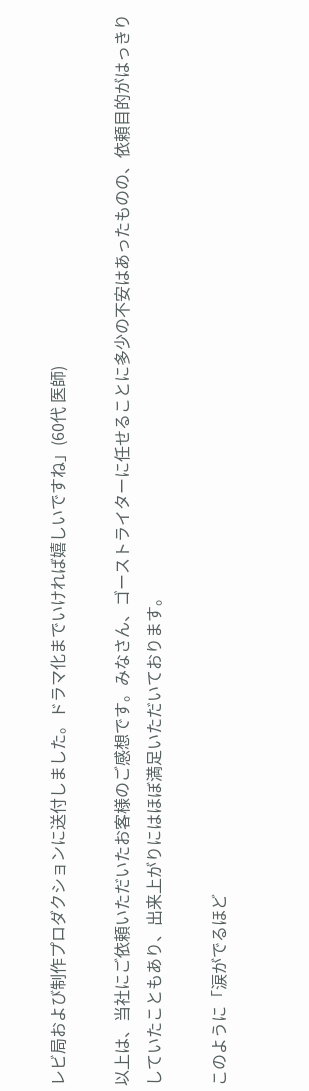レビ局および制作プロダクションに送付しました。ドラマ化までいければ嬉しいですね」(60代 医師)

以上は、当社にご依頼いただいたお客様のご感想です。みなさん、ゴーストライターに任せることに多少の不安はあったものの、依頼目的がはっきりしていたこともあり、出来上がりにはほぼ満足いただいております。

このように「涙がでるほど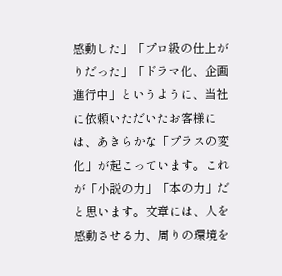感動した」「プロ級の仕上がりだった」「ドラマ化、企画進行中」というように、当社に依頼いただいたお客様には、あきらかな「プラスの変化」が起こっています。これが「小説の力」「本の力」だと思います。文章には、人を感動させる力、周りの環境を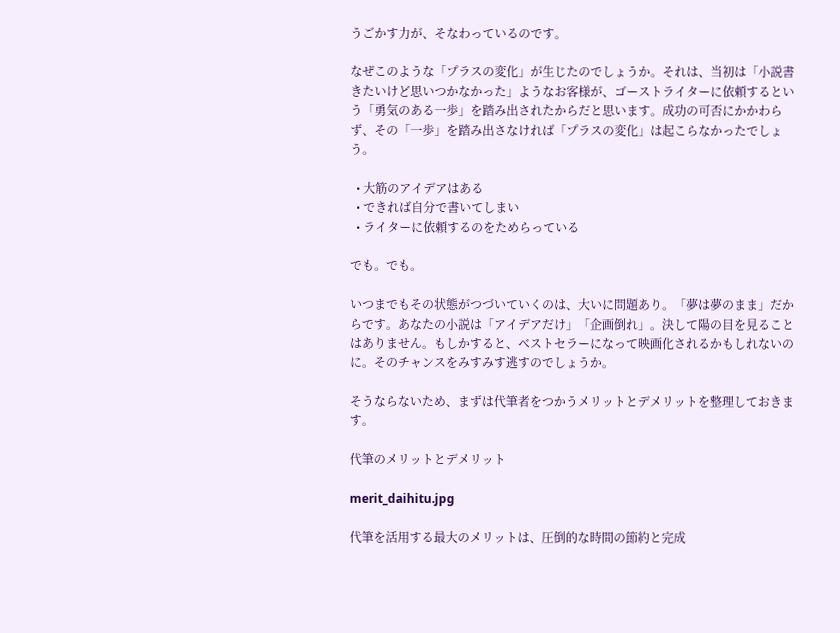うごかす力が、そなわっているのです。

なぜこのような「プラスの変化」が生じたのでしょうか。それは、当初は「小説書きたいけど思いつかなかった」ようなお客様が、ゴーストライターに依頼するという「勇気のある一歩」を踏み出されたからだと思います。成功の可否にかかわらず、その「一歩」を踏み出さなければ「プラスの変化」は起こらなかったでしょう。

  • 大筋のアイデアはある
  • できれば自分で書いてしまい
  • ライターに依頼するのをためらっている

でも。でも。

いつまでもその状態がつづいていくのは、大いに問題あり。「夢は夢のまま」だからです。あなたの小説は「アイデアだけ」「企画倒れ」。決して陽の目を見ることはありません。もしかすると、ベストセラーになって映画化されるかもしれないのに。そのチャンスをみすみす逃すのでしょうか。

そうならないため、まずは代筆者をつかうメリットとデメリットを整理しておきます。

代筆のメリットとデメリット

merit_daihitu.jpg

代筆を活用する最大のメリットは、圧倒的な時間の節約と完成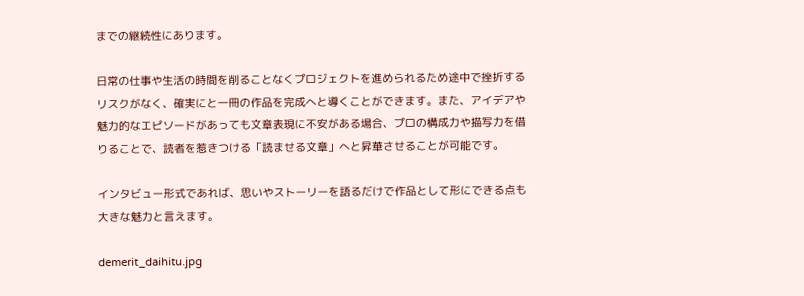までの継続性にあります。

日常の仕事や生活の時間を削ることなくプロジェクトを進められるため途中で挫折するリスクがなく、確実にと一冊の作品を完成へと導くことができます。また、アイデアや魅力的なエピソードがあっても文章表現に不安がある場合、プロの構成力や描写力を借りることで、読者を惹きつける「読ませる文章」へと昇華させることが可能です。

インタビュー形式であれば、思いやストーリーを語るだけで作品として形にできる点も大きな魅力と言えます。

demerit_daihitu.jpg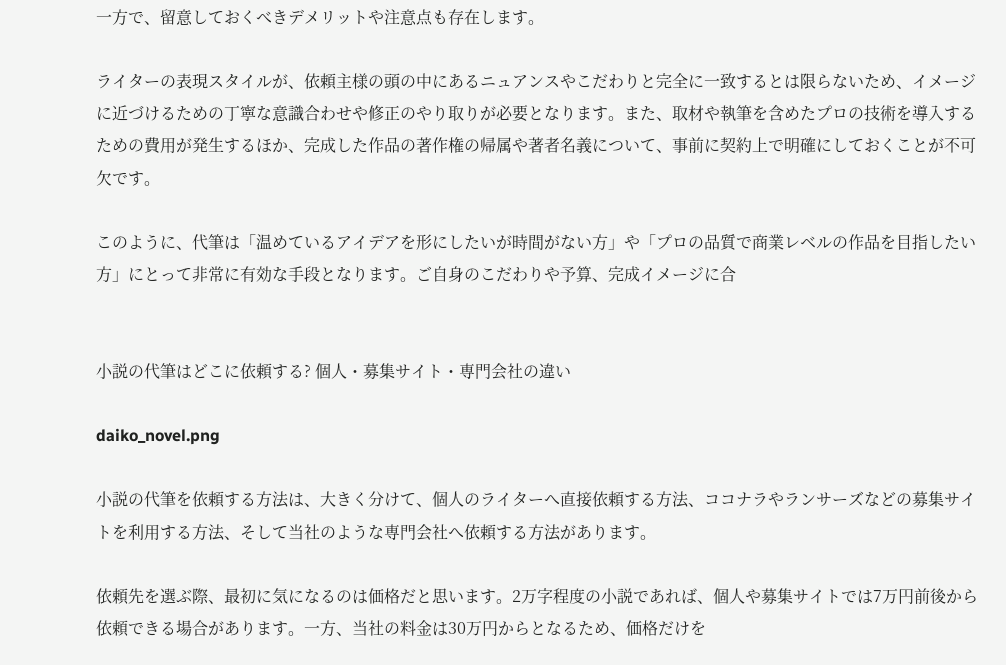一方で、留意しておくべきデメリットや注意点も存在します。

ライターの表現スタイルが、依頼主様の頭の中にあるニュアンスやこだわりと完全に一致するとは限らないため、イメージに近づけるための丁寧な意識合わせや修正のやり取りが必要となります。また、取材や執筆を含めたプロの技術を導入するための費用が発生するほか、完成した作品の著作権の帰属や著者名義について、事前に契約上で明確にしておくことが不可欠です。

このように、代筆は「温めているアイデアを形にしたいが時間がない方」や「プロの品質で商業レベルの作品を目指したい方」にとって非常に有効な手段となります。ご自身のこだわりや予算、完成イメージに合


小説の代筆はどこに依頼する? 個人・募集サイト・専門会社の違い

daiko_novel.png

小説の代筆を依頼する方法は、大きく分けて、個人のライターへ直接依頼する方法、ココナラやランサーズなどの募集サイトを利用する方法、そして当社のような専門会社へ依頼する方法があります。

依頼先を選ぶ際、最初に気になるのは価格だと思います。2万字程度の小説であれば、個人や募集サイトでは7万円前後から依頼できる場合があります。一方、当社の料金は30万円からとなるため、価格だけを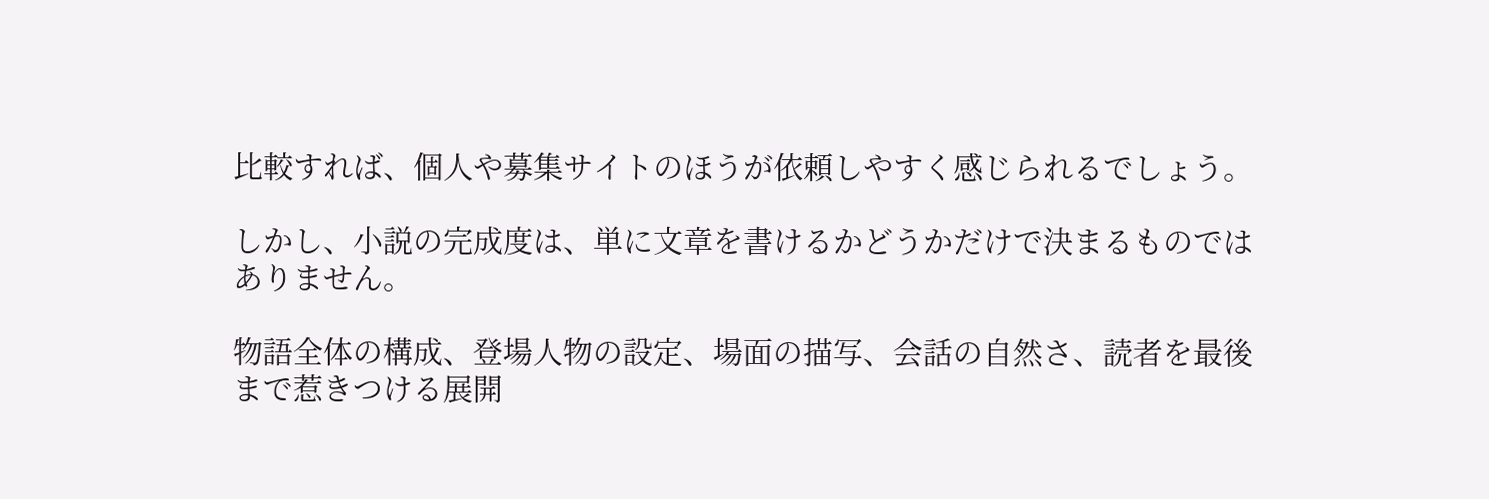比較すれば、個人や募集サイトのほうが依頼しやすく感じられるでしょう。

しかし、小説の完成度は、単に文章を書けるかどうかだけで決まるものではありません。

物語全体の構成、登場人物の設定、場面の描写、会話の自然さ、読者を最後まで惹きつける展開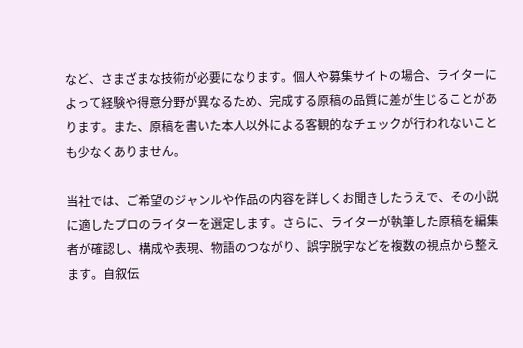など、さまざまな技術が必要になります。個人や募集サイトの場合、ライターによって経験や得意分野が異なるため、完成する原稿の品質に差が生じることがあります。また、原稿を書いた本人以外による客観的なチェックが行われないことも少なくありません。

当社では、ご希望のジャンルや作品の内容を詳しくお聞きしたうえで、その小説に適したプロのライターを選定します。さらに、ライターが執筆した原稿を編集者が確認し、構成や表現、物語のつながり、誤字脱字などを複数の視点から整えます。自叙伝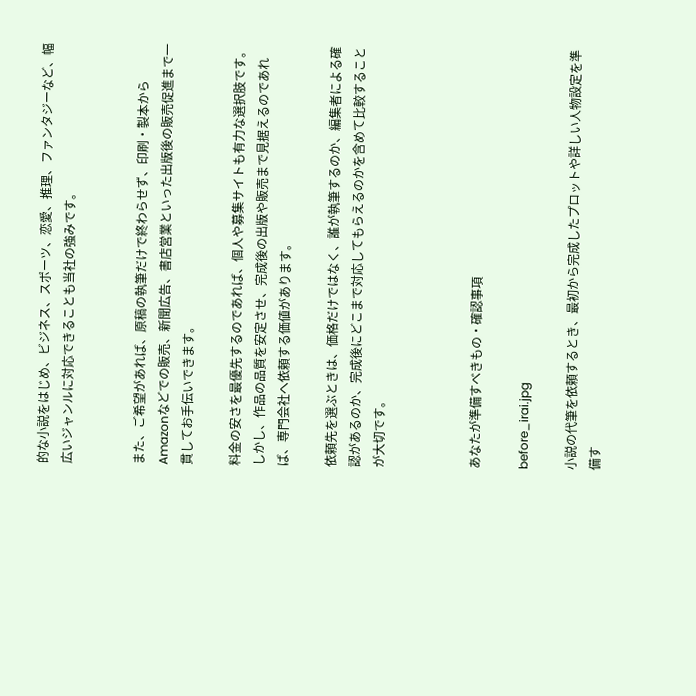的な小説をはじめ、ビジネス、スポーツ、恋愛、推理、ファンタジーなど、幅広いジャンルに対応できることも当社の強みです。


また、ご希望があれば、原稿の執筆だけで終わらせず、印刷・製本からAmazonなどでの販売、新聞広告、書店営業といった出版後の販売促進まで一貫してお手伝いできます。

料金の安さを最優先するのであれば、個人や募集サイトも有力な選択肢です。しかし、作品の品質を安定させ、完成後の出版や販売まで見据えるのであれば、専門会社へ依頼する価値があります。

依頼先を選ぶときは、価格だけではなく、誰が執筆するのか、編集者による確認があるのか、完成後にどこまで対応してもらえるのかを含めて比較することが大切です。



あなたが準備すべきもの・確認事項

before_irai.jpg

小説の代筆を依頼するとき、最初から完成したプロットや詳しい人物設定を準備す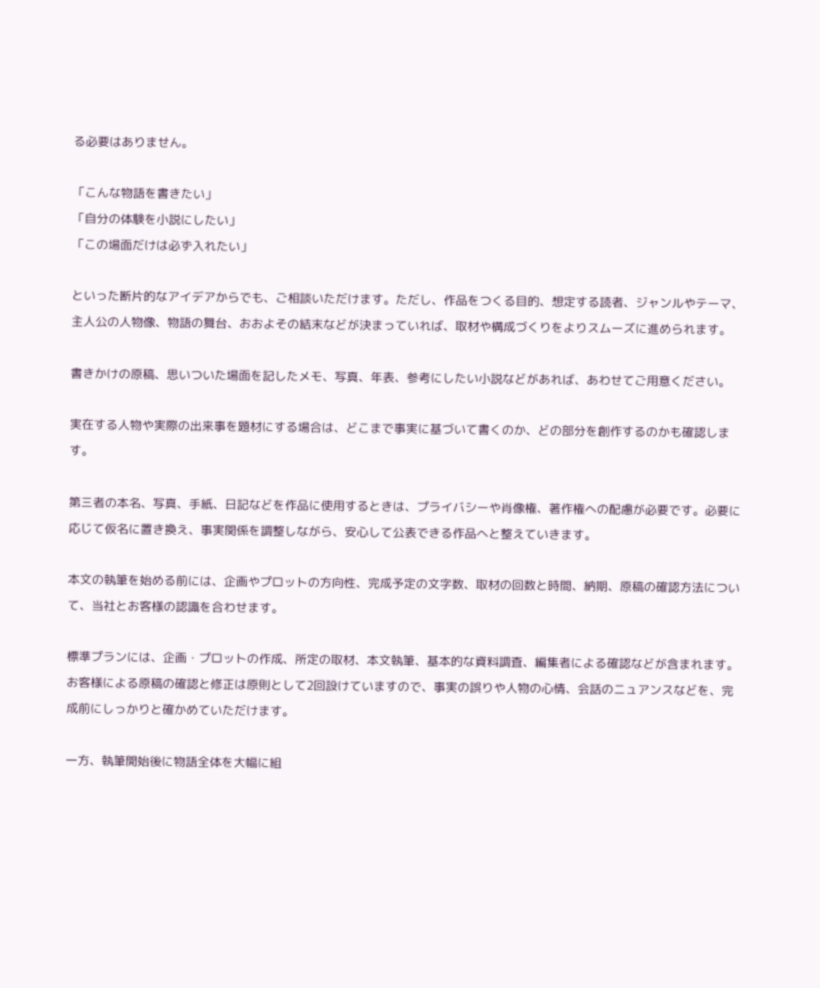る必要はありません。

「こんな物語を書きたい」
「自分の体験を小説にしたい」
「この場面だけは必ず入れたい」

といった断片的なアイデアからでも、ご相談いただけます。ただし、作品をつくる目的、想定する読者、ジャンルやテーマ、主人公の人物像、物語の舞台、おおよその結末などが決まっていれば、取材や構成づくりをよりスムーズに進められます。

書きかけの原稿、思いついた場面を記したメモ、写真、年表、参考にしたい小説などがあれば、あわせてご用意ください。

実在する人物や実際の出来事を題材にする場合は、どこまで事実に基づいて書くのか、どの部分を創作するのかも確認します。

第三者の本名、写真、手紙、日記などを作品に使用するときは、プライバシーや肖像権、著作権への配慮が必要です。必要に応じて仮名に置き換え、事実関係を調整しながら、安心して公表できる作品へと整えていきます。

本文の執筆を始める前には、企画やプロットの方向性、完成予定の文字数、取材の回数と時間、納期、原稿の確認方法について、当社とお客様の認識を合わせます。

標準プランには、企画・プロットの作成、所定の取材、本文執筆、基本的な資料調査、編集者による確認などが含まれます。お客様による原稿の確認と修正は原則として2回設けていますので、事実の誤りや人物の心情、会話のニュアンスなどを、完成前にしっかりと確かめていただけます。

一方、執筆開始後に物語全体を大幅に組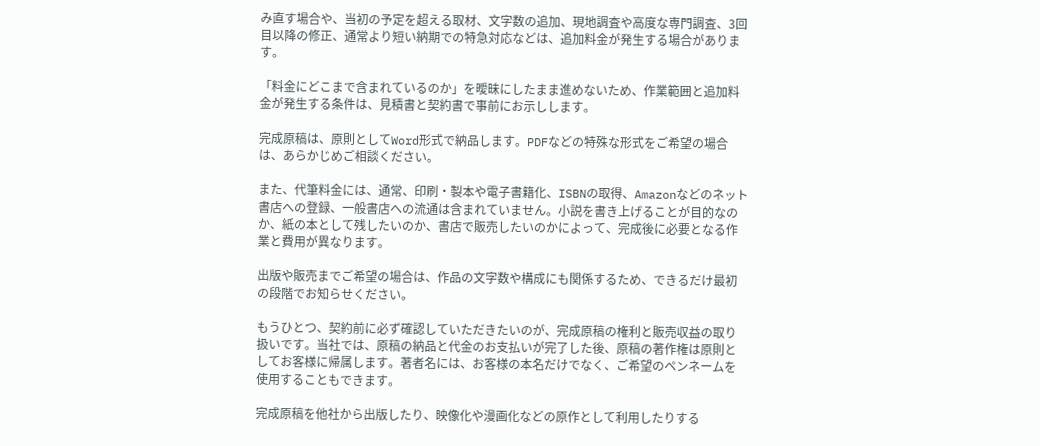み直す場合や、当初の予定を超える取材、文字数の追加、現地調査や高度な専門調査、3回目以降の修正、通常より短い納期での特急対応などは、追加料金が発生する場合があります。

「料金にどこまで含まれているのか」を曖昧にしたまま進めないため、作業範囲と追加料金が発生する条件は、見積書と契約書で事前にお示しします。

完成原稿は、原則としてWord形式で納品します。PDFなどの特殊な形式をご希望の場合は、あらかじめご相談ください。

また、代筆料金には、通常、印刷・製本や電子書籍化、ISBNの取得、Amazonなどのネット書店への登録、一般書店への流通は含まれていません。小説を書き上げることが目的なのか、紙の本として残したいのか、書店で販売したいのかによって、完成後に必要となる作業と費用が異なります。

出版や販売までご希望の場合は、作品の文字数や構成にも関係するため、できるだけ最初の段階でお知らせください。

もうひとつ、契約前に必ず確認していただきたいのが、完成原稿の権利と販売収益の取り扱いです。当社では、原稿の納品と代金のお支払いが完了した後、原稿の著作権は原則としてお客様に帰属します。著者名には、お客様の本名だけでなく、ご希望のペンネームを使用することもできます。

完成原稿を他社から出版したり、映像化や漫画化などの原作として利用したりする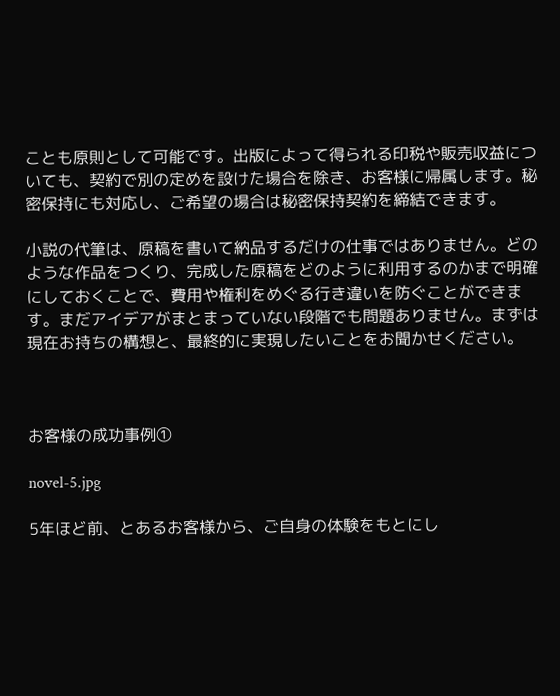ことも原則として可能です。出版によって得られる印税や販売収益についても、契約で別の定めを設けた場合を除き、お客様に帰属します。秘密保持にも対応し、ご希望の場合は秘密保持契約を締結できます。

小説の代筆は、原稿を書いて納品するだけの仕事ではありません。どのような作品をつくり、完成した原稿をどのように利用するのかまで明確にしておくことで、費用や権利をめぐる行き違いを防ぐことができます。まだアイデアがまとまっていない段階でも問題ありません。まずは現在お持ちの構想と、最終的に実現したいことをお聞かせください。



お客様の成功事例①

novel-5.jpg

5年ほど前、とあるお客様から、ご自身の体験をもとにし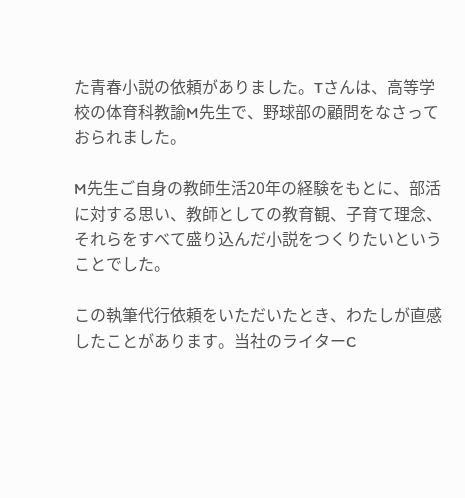た青春小説の依頼がありました。Tさんは、高等学校の体育科教諭M先生で、野球部の顧問をなさっておられました。

M先生ご自身の教師生活20年の経験をもとに、部活に対する思い、教師としての教育観、子育て理念、それらをすべて盛り込んだ小説をつくりたいということでした。

この執筆代行依頼をいただいたとき、わたしが直感したことがあります。当社のライターC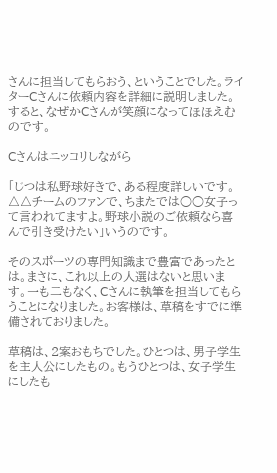さんに担当してもらおう、ということでした。ライターCさんに依頼内容を詳細に説明しました。すると、なぜかCさんが笑顔になってほほえむのです。

Cさんはニッコリしながら

「じつは私野球好きで、ある程度詳しいです。△△チームのファンで、ちまたでは○○女子って言われてますよ。野球小説のご依頼なら喜んで引き受けたい」いうのです。

そのスポーツの専門知識まで豊富であったとは。まさに、これ以上の人選はないと思います。一も二もなく、Cさんに執筆を担当してもらうことになりました。お客様は、草稿をすでに準備されておりました。

草稿は、2案おもちでした。ひとつは、男子学生を主人公にしたもの。もうひとつは、女子学生にしたも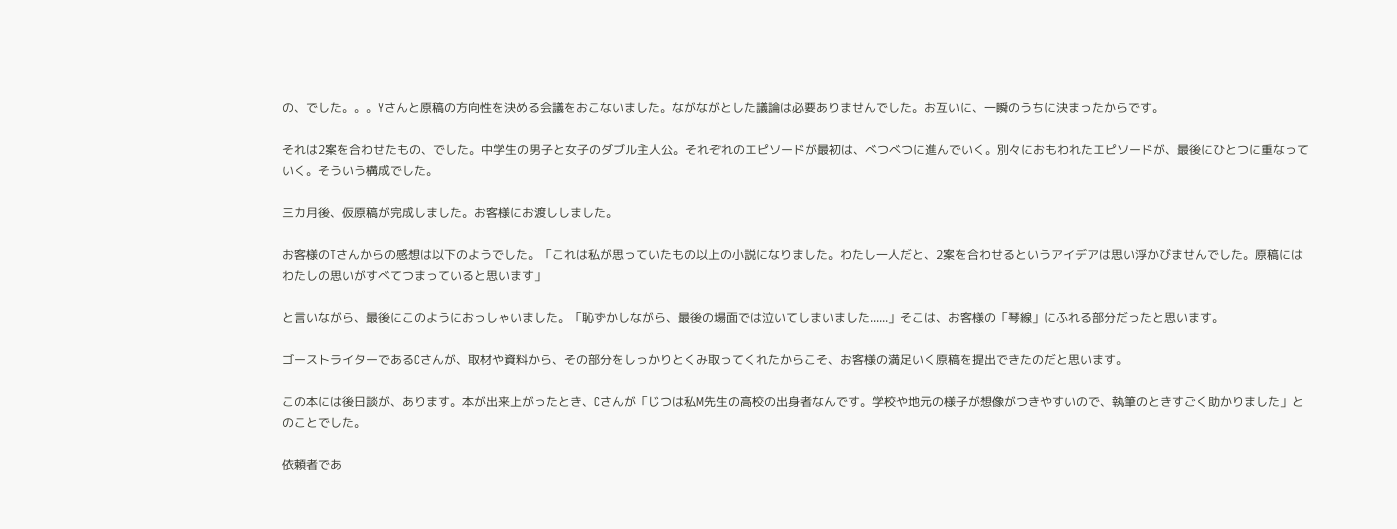の、でした。。。Yさんと原稿の方向性を決める会議をおこないました。ながながとした議論は必要ありませんでした。お互いに、一瞬のうちに決まったからです。

それは2案を合わせたもの、でした。中学生の男子と女子のダブル主人公。それぞれのエピソードが最初は、べつべつに進んでいく。別々におもわれたエピソードが、最後にひとつに重なっていく。そういう構成でした。

三カ月後、仮原稿が完成しました。お客様にお渡ししました。

お客様のTさんからの感想は以下のようでした。「これは私が思っていたもの以上の小説になりました。わたし一人だと、2案を合わせるというアイデアは思い浮かびませんでした。原稿にはわたしの思いがすべてつまっていると思います」

と言いながら、最後にこのようにおっしゃいました。「恥ずかしながら、最後の場面では泣いてしまいました......」そこは、お客様の「琴線」にふれる部分だったと思います。

ゴーストライターであるCさんが、取材や資料から、その部分をしっかりとくみ取ってくれたからこそ、お客様の満足いく原稿を提出できたのだと思います。

この本には後日談が、あります。本が出来上がったとき、Cさんが「じつは私M先生の高校の出身者なんです。学校や地元の様子が想像がつきやすいので、執筆のときすごく助かりました」とのことでした。

依頼者であ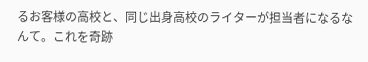るお客様の高校と、同じ出身高校のライターが担当者になるなんて。これを奇跡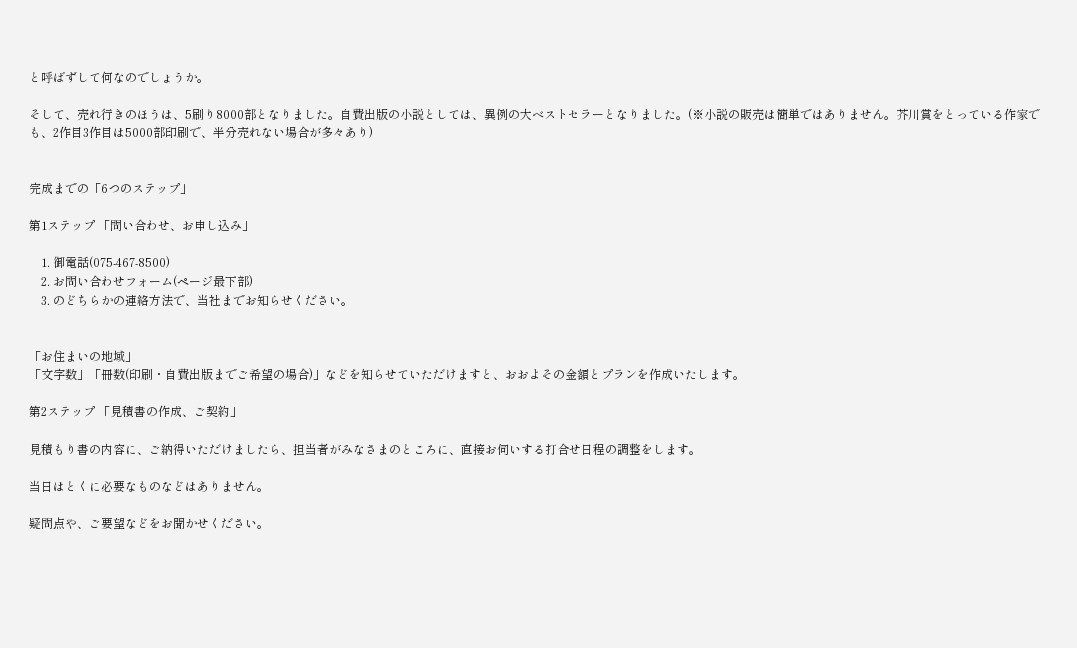と呼ばずして何なのでしょうか。

そして、売れ行きのほうは、5刷り8000部となりました。自費出版の小説としては、異例の大ベストセラーとなりました。(※小説の販売は簡単ではありません。芥川賞をとっている作家でも、2作目3作目は5000部印刷で、半分売れない場合が多々あり)


完成までの「6つのステップ」

第1ステップ 「問い合わせ、お申し込み」

    1. 御電話(075-467-8500)
    2. お問い合わせフォーム(ページ最下部)
    3. のどちらかの連絡方法で、当社までお知らせください。


「お住まいの地域」
「文字数」「冊数(印刷・自費出版までご希望の場合)」などを知らせていただけますと、おおよその金額とプランを作成いたします。

第2ステップ 「見積書の作成、ご契約」

見積もり書の内容に、ご納得いただけましたら、担当者がみなさまのところに、直接お伺いする打合せ日程の調整をします。

当日はとくに必要なものなどはありません。

疑問点や、ご要望などをお聞かせください。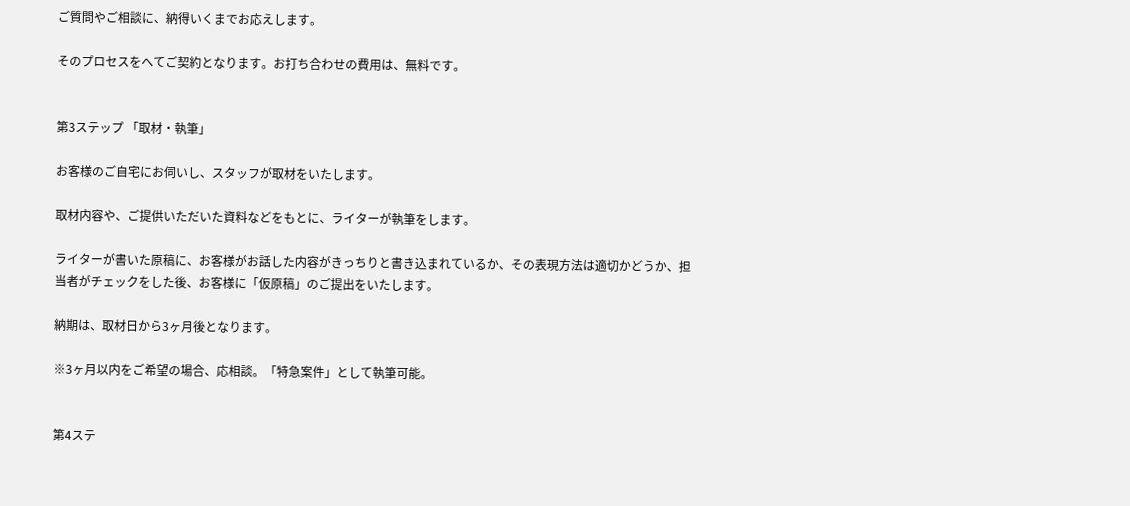ご質問やご相談に、納得いくまでお応えします。

そのプロセスをへてご契約となります。お打ち合わせの費用は、無料です。


第3ステップ 「取材・執筆」

お客様のご自宅にお伺いし、スタッフが取材をいたします。

取材内容や、ご提供いただいた資料などをもとに、ライターが執筆をします。

ライターが書いた原稿に、お客様がお話した内容がきっちりと書き込まれているか、その表現方法は適切かどうか、担当者がチェックをした後、お客様に「仮原稿」のご提出をいたします。

納期は、取材日から3ヶ月後となります。

※3ヶ月以内をご希望の場合、応相談。「特急案件」として執筆可能。


第4ステ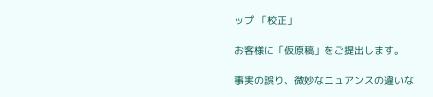ップ 「校正」

お客様に「仮原稿」をご提出します。

事実の誤り、微妙なニュアンスの違いな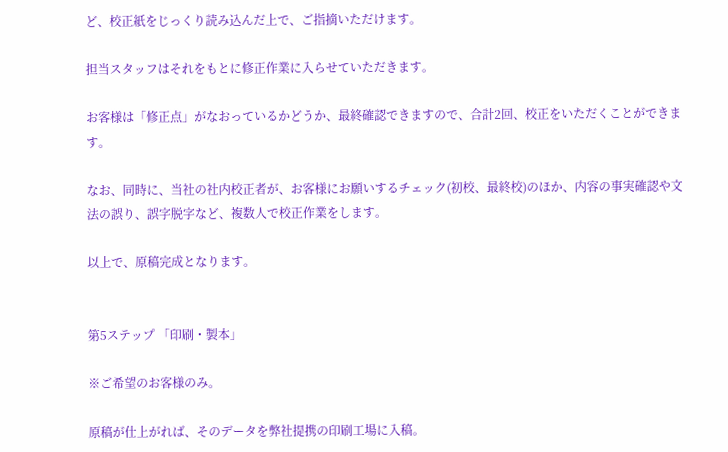ど、校正紙をじっくり読み込んだ上で、ご指摘いただけます。

担当スタッフはそれをもとに修正作業に入らせていただきます。

お客様は「修正点」がなおっているかどうか、最終確認できますので、合計2回、校正をいただくことができます。

なお、同時に、当社の社内校正者が、お客様にお願いするチェック(初校、最終校)のほか、内容の事実確認や文法の誤り、誤字脱字など、複数人で校正作業をします。

以上で、原稿完成となります。


第5ステップ 「印刷・製本」

※ご希望のお客様のみ。

原稿が仕上がれば、そのデータを弊社提携の印刷工場に入稿。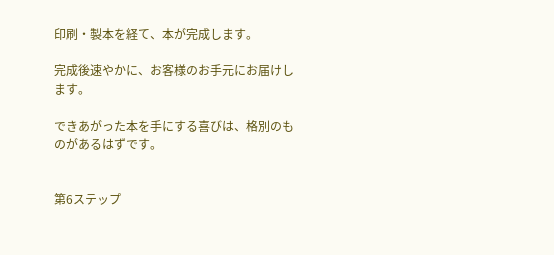印刷・製本を経て、本が完成します。

完成後速やかに、お客様のお手元にお届けします。

できあがった本を手にする喜びは、格別のものがあるはずです。


第6ステップ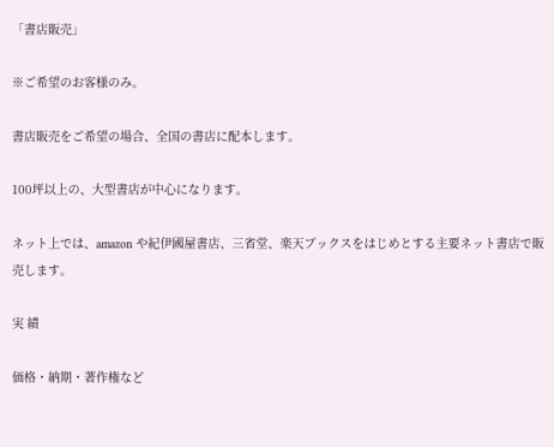「書店販売」

※ご希望のお客様のみ。

書店販売をご希望の場合、全国の書店に配本します。

100坪以上の、大型書店が中心になります。

ネット上では、amazon や紀伊國屋書店、三省堂、楽天ブックスをはじめとする主要ネット書店で販売します。

実 績

価格・納期・著作権など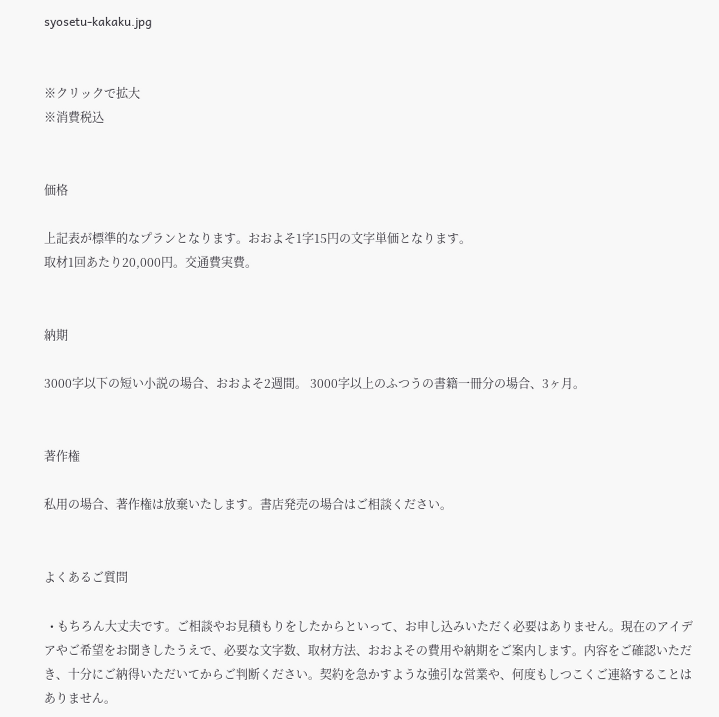syosetu-kakaku.jpg


※クリックで拡大
※消費税込


価格

上記表が標準的なプランとなります。おおよそ1字15円の文字単価となります。
取材1回あたり20,000円。交通費実費。


納期

3000字以下の短い小説の場合、おおよそ2週間。 3000字以上のふつうの書籍一冊分の場合、3ヶ月。


著作権

私用の場合、著作権は放棄いたします。書店発売の場合はご相談ください。


よくあるご質問

  • もちろん大丈夫です。ご相談やお見積もりをしたからといって、お申し込みいただく必要はありません。現在のアイデアやご希望をお聞きしたうえで、必要な文字数、取材方法、おおよその費用や納期をご案内します。内容をご確認いただき、十分にご納得いただいてからご判断ください。契約を急かすような強引な営業や、何度もしつこくご連絡することはありません。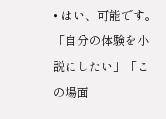• はい、可能です。「自分の体験を小説にしたい」「この場面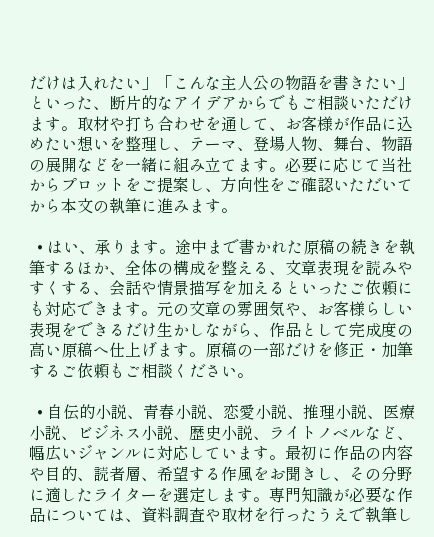だけは入れたい」「こんな主人公の物語を書きたい」といった、断片的なアイデアからでもご相談いただけます。取材や打ち合わせを通して、お客様が作品に込めたい想いを整理し、テーマ、登場人物、舞台、物語の展開などを一緒に組み立てます。必要に応じて当社からプロットをご提案し、方向性をご確認いただいてから本文の執筆に進みます。

  • はい、承ります。途中まで書かれた原稿の続きを執筆するほか、全体の構成を整える、文章表現を読みやすくする、会話や情景描写を加えるといったご依頼にも対応できます。元の文章の雰囲気や、お客様らしい表現をできるだけ生かしながら、作品として完成度の高い原稿へ仕上げます。原稿の一部だけを修正・加筆するご依頼もご相談ください。

  • 自伝的小説、青春小説、恋愛小説、推理小説、医療小説、ビジネス小説、歴史小説、ライトノベルなど、幅広いジャンルに対応しています。最初に作品の内容や目的、読者層、希望する作風をお聞きし、その分野に適したライターを選定します。専門知識が必要な作品については、資料調査や取材を行ったうえで執筆し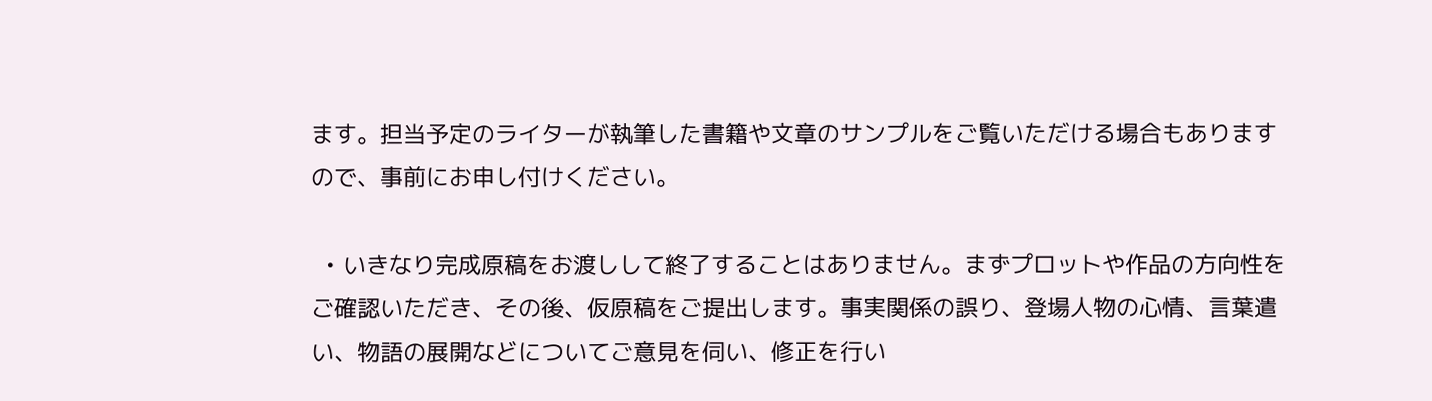ます。担当予定のライターが執筆した書籍や文章のサンプルをご覧いただける場合もありますので、事前にお申し付けください。

  • いきなり完成原稿をお渡しして終了することはありません。まずプロットや作品の方向性をご確認いただき、その後、仮原稿をご提出します。事実関係の誤り、登場人物の心情、言葉遣い、物語の展開などについてご意見を伺い、修正を行い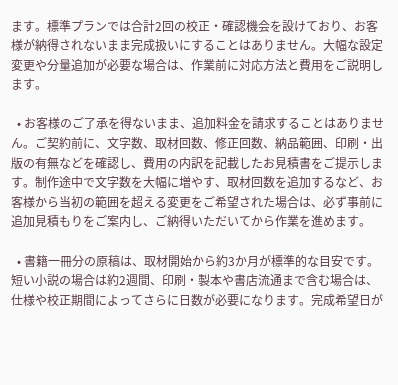ます。標準プランでは合計2回の校正・確認機会を設けており、お客様が納得されないまま完成扱いにすることはありません。大幅な設定変更や分量追加が必要な場合は、作業前に対応方法と費用をご説明します。

  • お客様のご了承を得ないまま、追加料金を請求することはありません。ご契約前に、文字数、取材回数、修正回数、納品範囲、印刷・出版の有無などを確認し、費用の内訳を記載したお見積書をご提示します。制作途中で文字数を大幅に増やす、取材回数を追加するなど、お客様から当初の範囲を超える変更をご希望された場合は、必ず事前に追加見積もりをご案内し、ご納得いただいてから作業を進めます。

  • 書籍一冊分の原稿は、取材開始から約3か月が標準的な目安です。短い小説の場合は約2週間、印刷・製本や書店流通まで含む場合は、仕様や校正期間によってさらに日数が必要になります。完成希望日が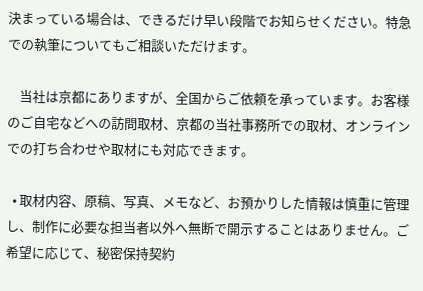決まっている場合は、できるだけ早い段階でお知らせください。特急での執筆についてもご相談いただけます。

    当社は京都にありますが、全国からご依頼を承っています。お客様のご自宅などへの訪問取材、京都の当社事務所での取材、オンラインでの打ち合わせや取材にも対応できます。

  • 取材内容、原稿、写真、メモなど、お預かりした情報は慎重に管理し、制作に必要な担当者以外へ無断で開示することはありません。ご希望に応じて、秘密保持契約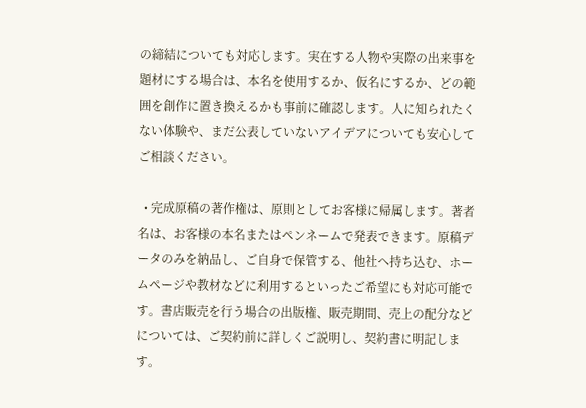の締結についても対応します。実在する人物や実際の出来事を題材にする場合は、本名を使用するか、仮名にするか、どの範囲を創作に置き換えるかも事前に確認します。人に知られたくない体験や、まだ公表していないアイデアについても安心してご相談ください。

  • 完成原稿の著作権は、原則としてお客様に帰属します。著者名は、お客様の本名またはペンネームで発表できます。原稿データのみを納品し、ご自身で保管する、他社へ持ち込む、ホームページや教材などに利用するといったご希望にも対応可能です。書店販売を行う場合の出版権、販売期間、売上の配分などについては、ご契約前に詳しくご説明し、契約書に明記します。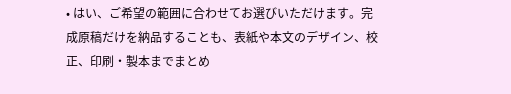• はい、ご希望の範囲に合わせてお選びいただけます。完成原稿だけを納品することも、表紙や本文のデザイン、校正、印刷・製本までまとめ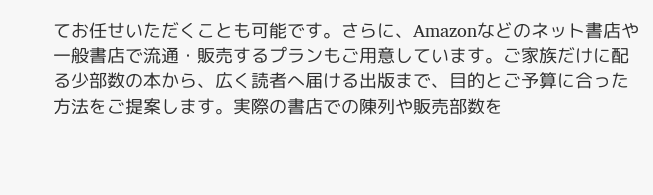てお任せいただくことも可能です。さらに、Amazonなどのネット書店や一般書店で流通・販売するプランもご用意しています。ご家族だけに配る少部数の本から、広く読者へ届ける出版まで、目的とご予算に合った方法をご提案します。実際の書店での陳列や販売部数を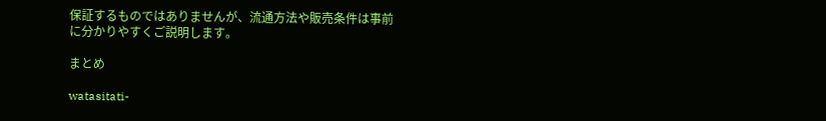保証するものではありませんが、流通方法や販売条件は事前に分かりやすくご説明します。

まとめ

watasitati-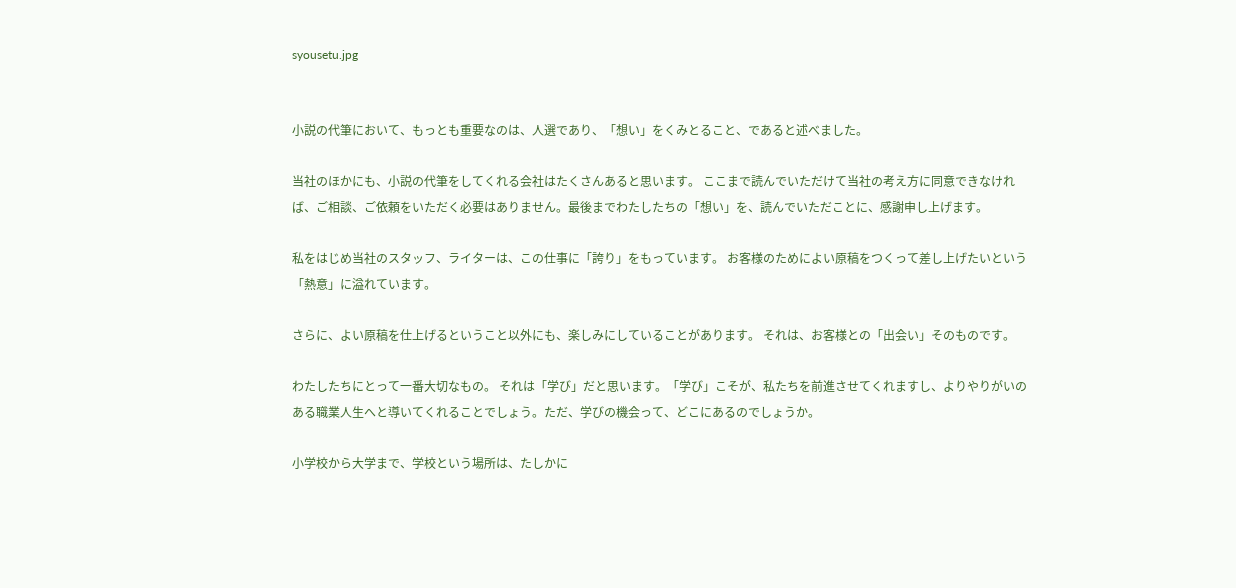syousetu.jpg


小説の代筆において、もっとも重要なのは、人選であり、「想い」をくみとること、であると述べました。

当社のほかにも、小説の代筆をしてくれる会社はたくさんあると思います。 ここまで読んでいただけて当社の考え方に同意できなければ、ご相談、ご依頼をいただく必要はありません。最後までわたしたちの「想い」を、読んでいただことに、感謝申し上げます。

私をはじめ当社のスタッフ、ライターは、この仕事に「誇り」をもっています。 お客様のためによい原稿をつくって差し上げたいという「熱意」に溢れています。

さらに、よい原稿を仕上げるということ以外にも、楽しみにしていることがあります。 それは、お客様との「出会い」そのものです。

わたしたちにとって一番大切なもの。 それは「学び」だと思います。「学び」こそが、私たちを前進させてくれますし、よりやりがいのある職業人生へと導いてくれることでしょう。ただ、学びの機会って、どこにあるのでしょうか。

小学校から大学まで、学校という場所は、たしかに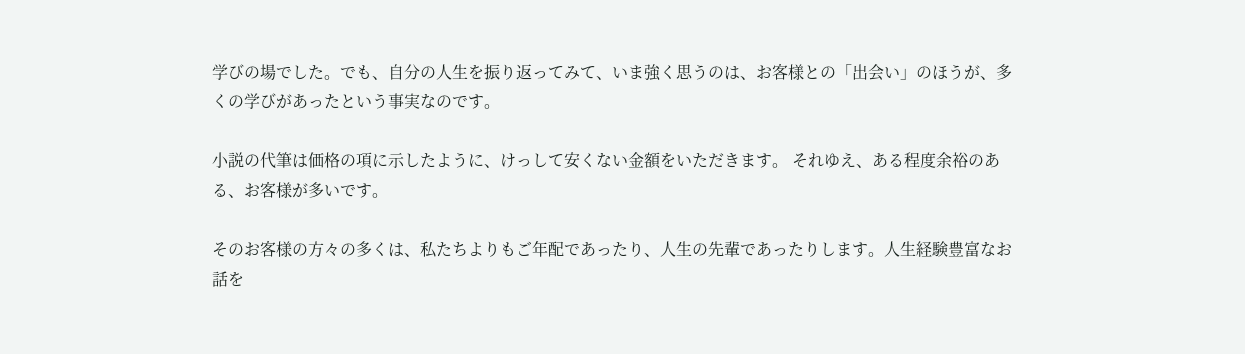学びの場でした。でも、自分の人生を振り返ってみて、いま強く思うのは、お客様との「出会い」のほうが、多くの学びがあったという事実なのです。

小説の代筆は価格の項に示したように、けっして安くない金額をいただきます。 それゆえ、ある程度余裕のある、お客様が多いです。

そのお客様の方々の多くは、私たちよりもご年配であったり、人生の先輩であったりします。人生経験豊富なお話を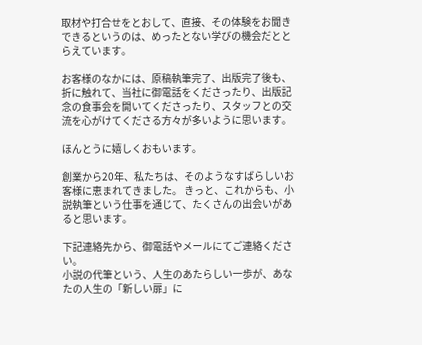取材や打合せをとおして、直接、その体験をお聞きできるというのは、めったとない学びの機会だととらえています。

お客様のなかには、原稿執筆完了、出版完了後も、折に触れて、当社に御電話をくださったり、出版記念の食事会を開いてくださったり、スタッフとの交流を心がけてくださる方々が多いように思います。

ほんとうに嬉しくおもいます。

創業から20年、私たちは、そのようなすばらしいお客様に恵まれてきました。 きっと、これからも、小説執筆という仕事を通じて、たくさんの出会いがあると思います。

下記連絡先から、御電話やメールにてご連絡ください。
小説の代筆という、人生のあたらしい一歩が、あなたの人生の「新しい扉」に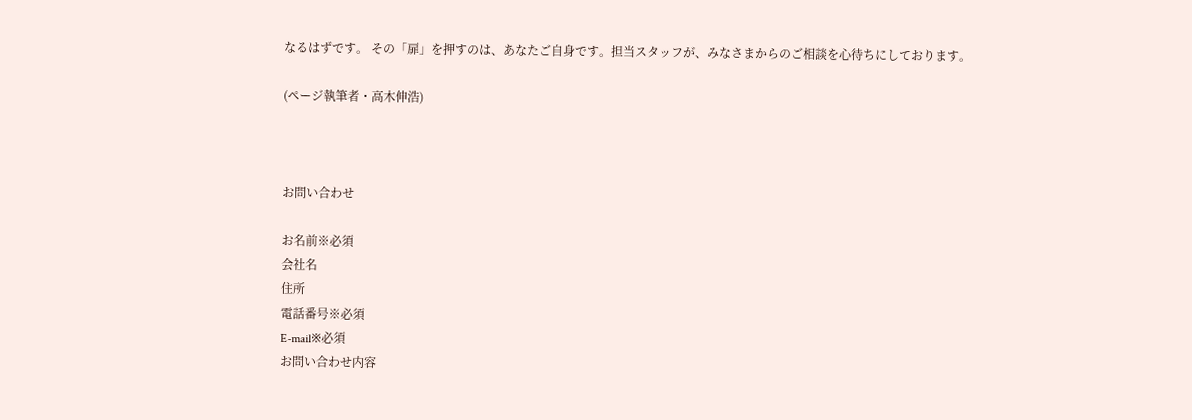なるはずです。 その「扉」を押すのは、あなたご自身です。担当スタッフが、みなさまからのご相談を心待ちにしております。

(ページ執筆者・高木伸浩)



お問い合わせ

お名前※必須
会社名
住所
電話番号※必須
E-mail※必須
お問い合わせ内容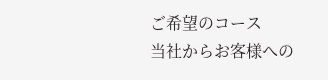ご希望のコース
当社からお客様への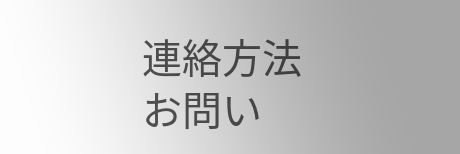連絡方法
お問い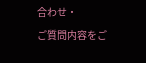合わせ・
ご質問内容をご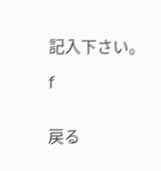記入下さい。

f


戻る